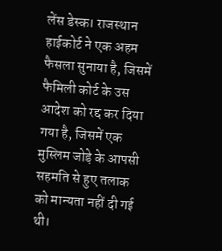लेंस डेस्क। राजस्थान हाईकोर्ट ने एक अहम फैसला सुनाया है, जिसमें फैमिली कोर्ट के उस आदेश को रद्द कर दिया गया है, जिसमें एक मुस्लिम जोड़े के आपसी सहमति से हुए तलाक को मान्यता नहीं दी गई थी।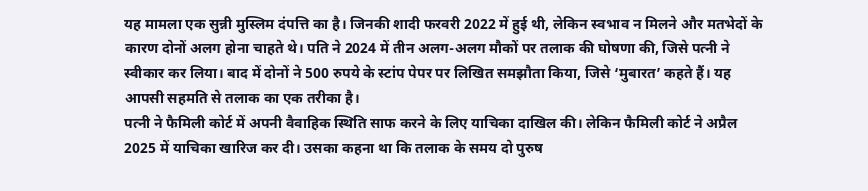यह मामला एक सुन्नी मुस्लिम दंपत्ति का है। जिनकी शादी फरवरी 2022 में हुई थी, लेकिन स्वभाव न मिलने और मतभेदों के कारण दोनों अलग होना चाहते थे। पति ने 2024 में तीन अलग-अलग मौकों पर तलाक की घोषणा की, जिसे पत्नी ने स्वीकार कर लिया। बाद में दोनों ने 500 रुपये के स्टांप पेपर पर लिखित समझौता किया, जिसे ‘मुबारत’ कहते हैं। यह आपसी सहमति से तलाक का एक तरीका है।
पत्नी ने फैमिली कोर्ट में अपनी वैवाहिक स्थिति साफ करने के लिए याचिका दाखिल की। लेकिन फैमिली कोर्ट ने अप्रैल 2025 में याचिका खारिज कर दी। उसका कहना था कि तलाक के समय दो पुरुष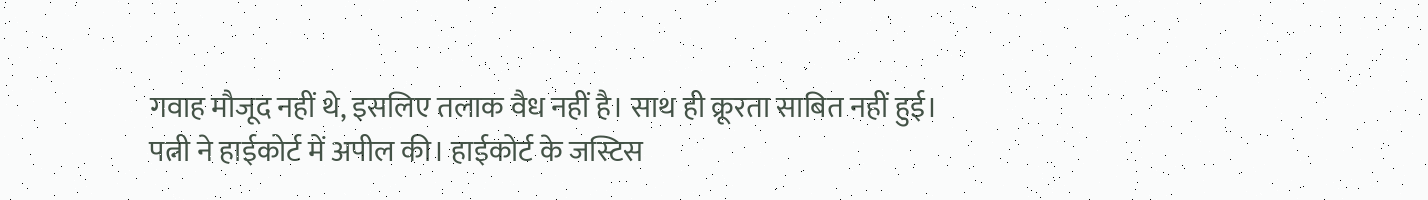गवाह मौजूद नहीं थे, इसलिए तलाक वैध नहीं है। साथ ही क्रूरता साबित नहीं हुई।
पत्नी ने हाईकोर्ट में अपील की। हाईकोर्ट के जस्टिस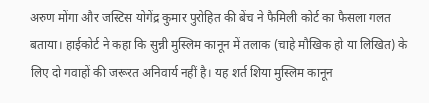अरुण मोंगा और जस्टिस योगेंद्र कुमार पुरोहित की बेंच ने फैमिली कोर्ट का फैसला गलत बताया। हाईकोर्ट ने कहा कि सुन्नी मुस्लिम कानून में तलाक (चाहे मौखिक हो या लिखित) के लिए दो गवाहों की जरूरत अनिवार्य नहीं है। यह शर्त शिया मुस्लिम कानून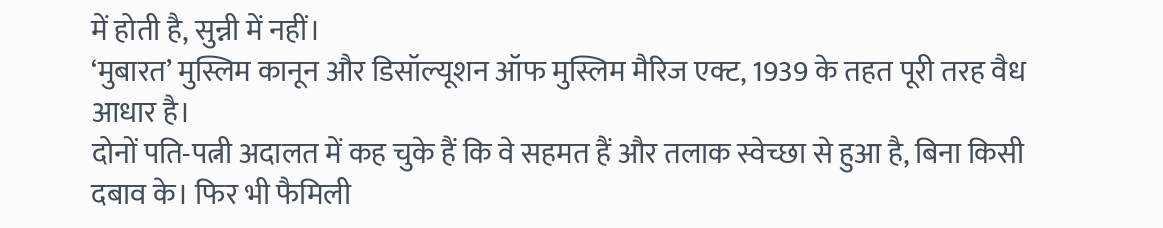में होती है, सुन्नी में नहीं।
‘मुबारत’ मुस्लिम कानून और डिसॉल्यूशन ऑफ मुस्लिम मैरिज एक्ट, 1939 के तहत पूरी तरह वैध आधार है।
दोनों पति-पत्नी अदालत में कह चुके हैं कि वे सहमत हैं और तलाक स्वेच्छा से हुआ है, बिना किसी दबाव के। फिर भी फैमिली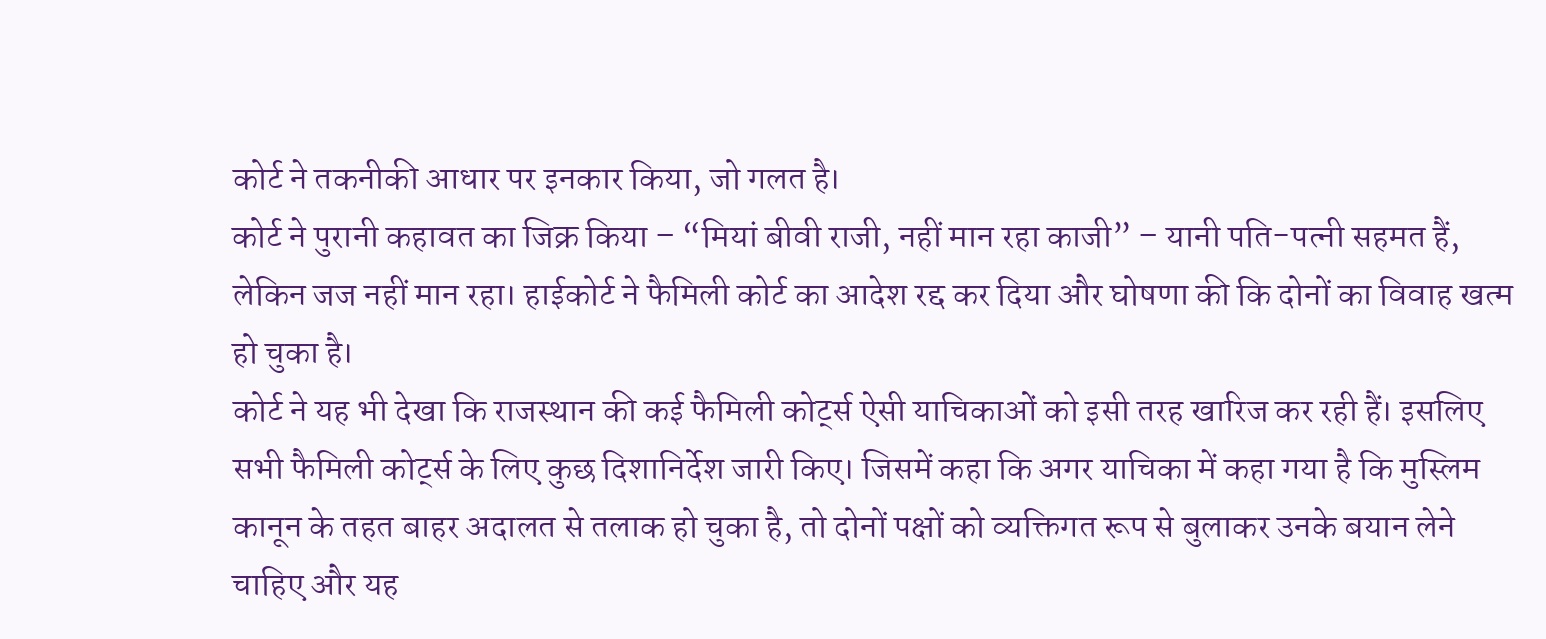कोर्ट ने तकनीकी आधार पर इनकार किया, जो गलत है।
कोर्ट ने पुरानी कहावत का जिक्र किया – “मियां बीवी राजी, नहीं मान रहा काजी” – यानी पति-पत्नी सहमत हैं, लेकिन जज नहीं मान रहा। हाईकोर्ट ने फैमिली कोर्ट का आदेश रद्द कर दिया और घोषणा की कि दोनों का विवाह खत्म हो चुका है।
कोर्ट ने यह भी देखा कि राजस्थान की कई फैमिली कोर्ट्स ऐसी याचिकाओं को इसी तरह खारिज कर रही हैं। इसलिए सभी फैमिली कोर्ट्स के लिए कुछ दिशानिर्देश जारी किए। जिसमें कहा कि अगर याचिका में कहा गया है कि मुस्लिम कानून के तहत बाहर अदालत से तलाक हो चुका है, तो दोनों पक्षों को व्यक्तिगत रूप से बुलाकर उनके बयान लेने चाहिए और यह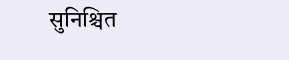सुनिश्चित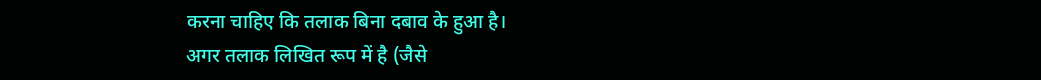करना चाहिए कि तलाक बिना दबाव के हुआ है।
अगर तलाक लिखित रूप में है (जैसे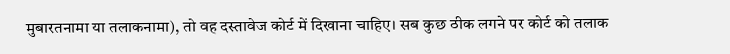मुबारतनामा या तलाकनामा), तो वह दस्तावेज कोर्ट में दिखाना चाहिए। सब कुछ ठीक लगने पर कोर्ट को तलाक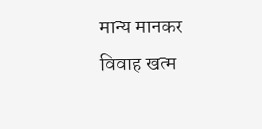मान्य मानकर विवाह खत्म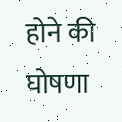होने की घोषणा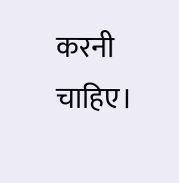करनी चाहिए।